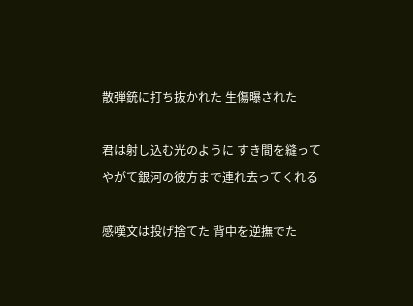散弾銃に打ち抜かれた 生傷曝された

君は射し込む光のように すき間を縫って
やがて銀河の彼方まで連れ去ってくれる

感嘆文は投げ捨てた 背中を逆撫でた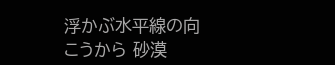浮かぶ水平線の向こうから 砂漠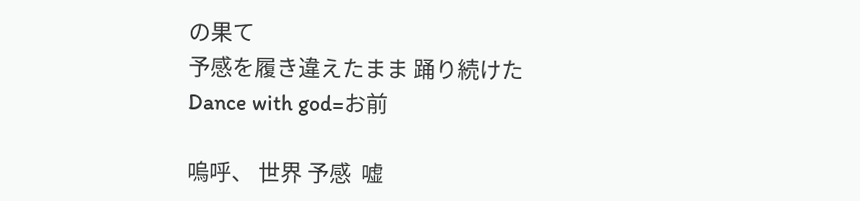の果て
予感を履き違えたまま 踊り続けた
Dance with god=お前

嗚呼、 世界 予感  嘘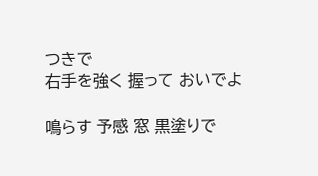つきで
右手を強く 握って おいでよ

鳴らす 予感 窓 黒塗りで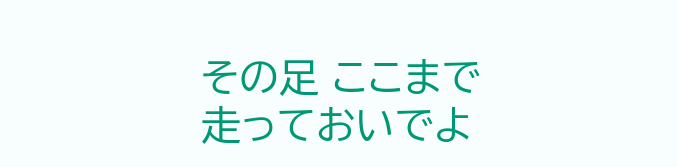その足 ここまで 走っておいでよ